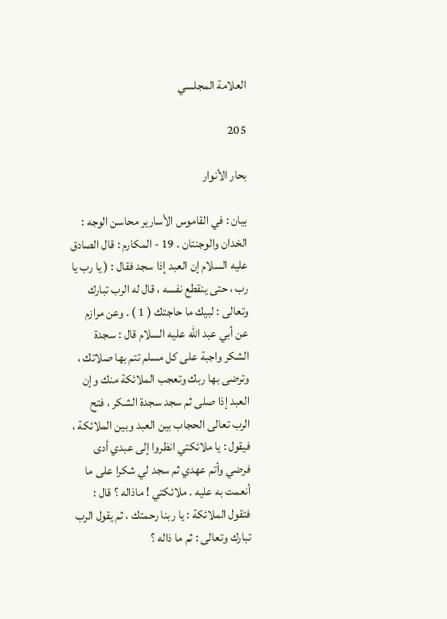العلامة المجلسي

205

بحار الأنوار

بيان : في القاموس الأسارير محاسن الوجه : الخدان والوجنتان . 19 - المكارم : قال الصادق عليه السلام إن العبد إذا سجد فقال : ( يا رب يا رب ، حتى ينقطع نفسه ، قال له الرب تبارك وتعالى : لبيك ما حاجتك ( 1 ) . وعن مرازم عن أبي عبد الله عليه السلام قال : سجدة الشكر واجبة على كل مسلم تتم بها صلاتك ، وترضى بها ربك وتعجب الملائكة منك وإن العبد إذا صلى ثم سجد سجدة الشكر ، فتح الرب تعالى الحجاب بين العبد وبين الملائكة ، فيقول : يا ملائكتي انظروا إلى عبدي أدى فرضي وأتم عهدي ثم سجد لي شكرا على ما أنعمت به عليه . ملائكتي ! ماذاله ؟ قال : فتقول الملائكة : يا ربنا رحمتك ، ثم يقول الرب تبارك وتعالى : ثم ما ذاله ؟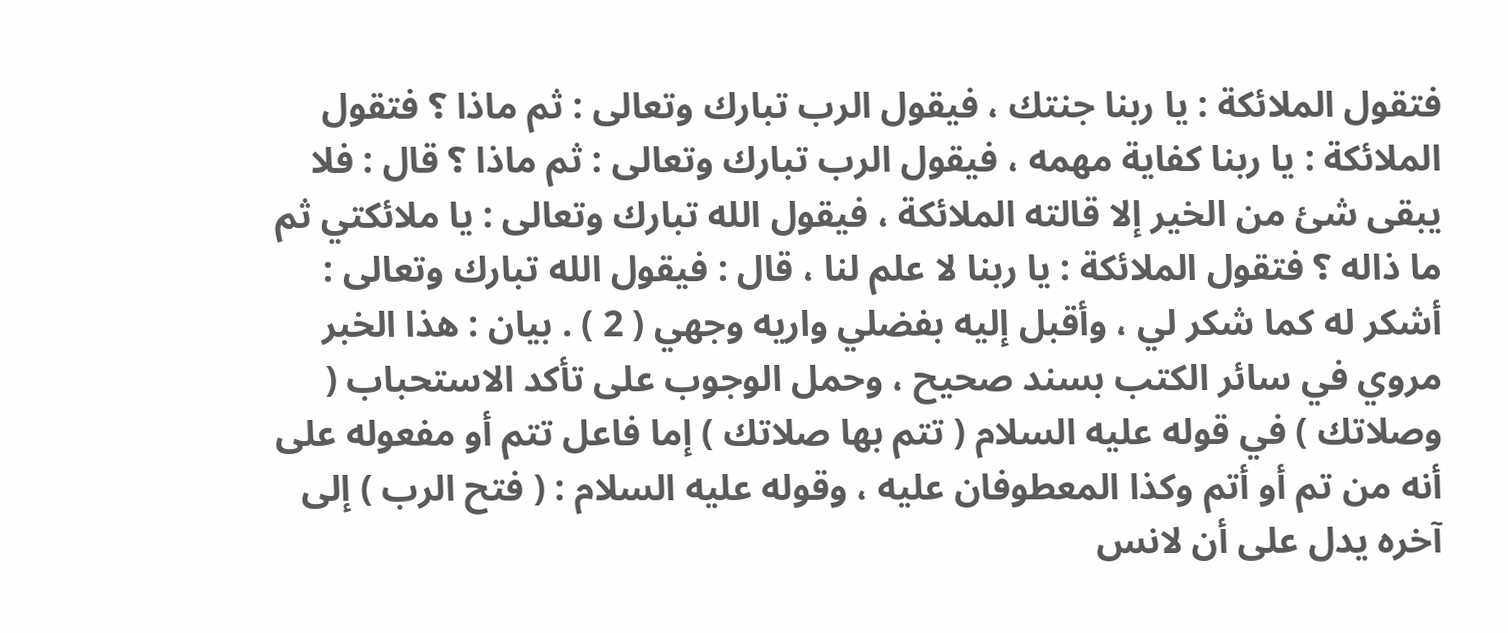فتقول الملائكة : يا ربنا جنتك ، فيقول الرب تبارك وتعالى : ثم ماذا ؟ فتقول الملائكة : يا ربنا كفاية مهمه ، فيقول الرب تبارك وتعالى : ثم ماذا ؟ قال : فلا يبقى شئ من الخير إلا قالته الملائكة ، فيقول الله تبارك وتعالى : يا ملائكتي ثم ما ذاله ؟ فتقول الملائكة : يا ربنا لا علم لنا ، قال : فيقول الله تبارك وتعالى : أشكر له كما شكر لي ، وأقبل إليه بفضلي واريه وجهي ( 2 ) . بيان : هذا الخبر مروي في سائر الكتب بسند صحيح ، وحمل الوجوب على تأكد الاستحباب ( وصلاتك ) في قوله عليه السلام ( تتم بها صلاتك ) إما فاعل تتم أو مفعوله على أنه من تم أو أتم وكذا المعطوفان عليه ، وقوله عليه السلام : ( فتح الرب ) إلى آخره يدل على أن لانس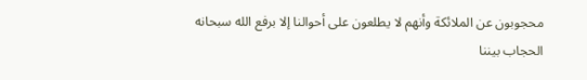محجوبون عن الملائكة وأنهم لا يطلعون على أحوالنا إلا برفع الله سبحانه الحجاب بيننا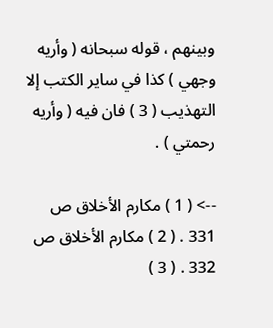وبينهم ، قوله سبحانه ( وأريه وجهي ) كذا في ساير الكتب إلا التهذيب ( 3 ) فان فيه ( وأريه رحمتي ) .

--> ( 1 ) مكارم الأخلاق ص 331 . ( 2 ) مكارم الأخلاق ص 332 . ( 3 )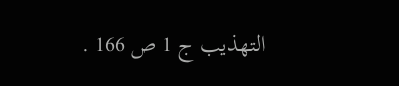التهذيب ج 1 ص 166 .